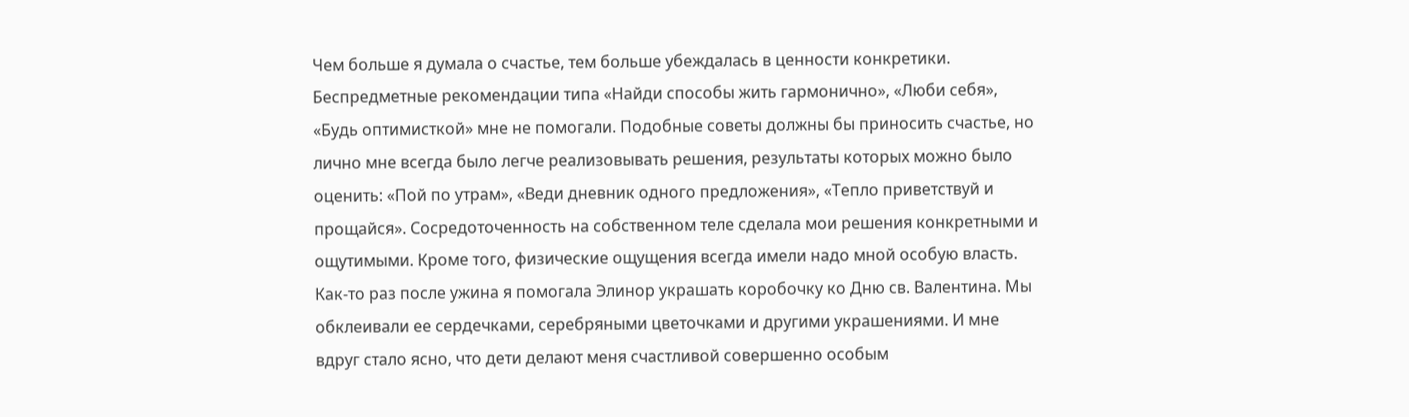Чем больше я думала о счастье, тем больше убеждалась в ценности конкретики. Беспредметные рекомендации типа «Найди способы жить гармонично», «Люби себя», «Будь оптимисткой» мне не помогали. Подобные советы должны бы приносить счастье, но лично мне всегда было легче реализовывать решения, результаты которых можно было оценить: «Пой по утрам», «Веди дневник одного предложения», «Тепло приветствуй и прощайся». Сосредоточенность на собственном теле сделала мои решения конкретными и ощутимыми. Кроме того, физические ощущения всегда имели надо мной особую власть.
Как-то раз после ужина я помогала Элинор украшать коробочку ко Дню св. Валентина. Мы обклеивали ее сердечками, серебряными цветочками и другими украшениями. И мне вдруг стало ясно, что дети делают меня счастливой совершенно особым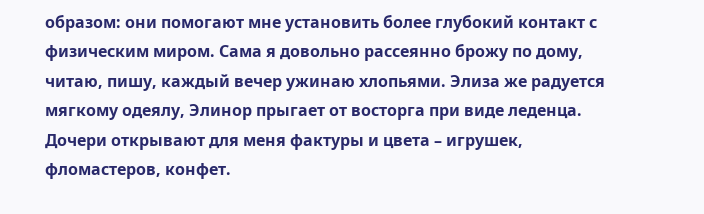образом: они помогают мне установить более глубокий контакт с физическим миром. Сама я довольно рассеянно брожу по дому, читаю, пишу, каждый вечер ужинаю хлопьями. Элиза же радуется мягкому одеялу, Элинор прыгает от восторга при виде леденца. Дочери открывают для меня фактуры и цвета – игрушек, фломастеров, конфет.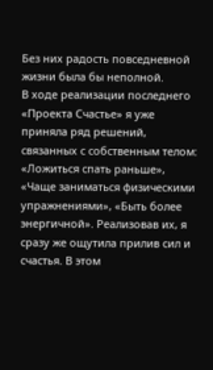Без них радость повседневной жизни была бы неполной.
В ходе реализации последнего «Проекта Счастье» я уже приняла ряд решений, связанных с собственным телом: «Ложиться спать раньше», «Чаще заниматься физическими упражнениями», «Быть более энергичной». Реализовав их, я сразу же ощутила прилив сил и счастья. В этом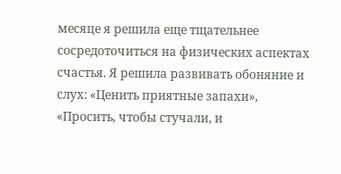месяце я решила еще тщательнее сосредоточиться на физических аспектах счастья. Я решила развивать обоняние и слух: «Ценить приятные запахи», «Просить, чтобы стучали, и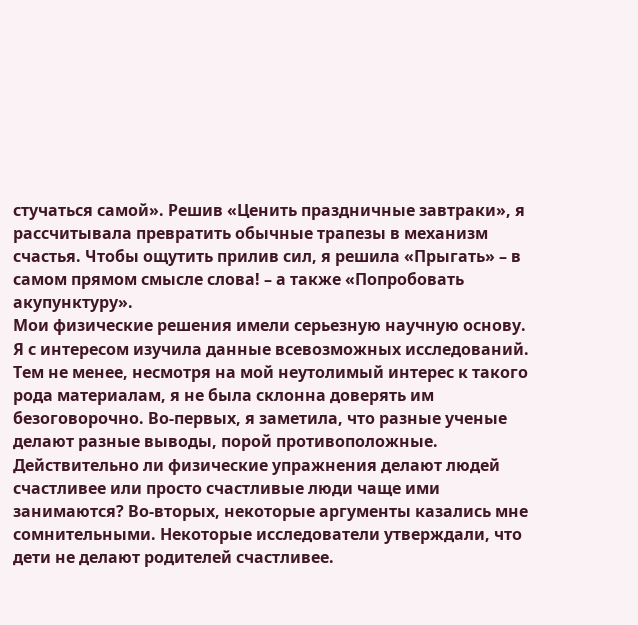стучаться самой». Решив «Ценить праздничные завтраки», я рассчитывала превратить обычные трапезы в механизм счастья. Чтобы ощутить прилив сил, я решила «Прыгать» – в самом прямом смысле слова! – а также «Попробовать акупунктуру».
Мои физические решения имели серьезную научную основу. Я с интересом изучила данные всевозможных исследований. Тем не менее, несмотря на мой неутолимый интерес к такого рода материалам, я не была склонна доверять им безоговорочно. Во-первых, я заметила, что разные ученые делают разные выводы, порой противоположные. Действительно ли физические упражнения делают людей счастливее или просто счастливые люди чаще ими занимаются? Во-вторых, некоторые аргументы казались мне сомнительными. Некоторые исследователи утверждали, что дети не делают родителей счастливее.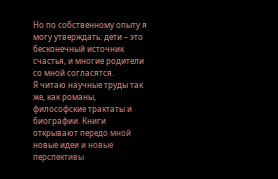Но по собственному опыту я могу утверждать: дети – это бесконечный источник счастья, и многие родители со мной согласятся.
Я читаю научные труды так же, как романы, философские трактаты и биографии. Книги открывают передо мной новые идеи и новые перспективы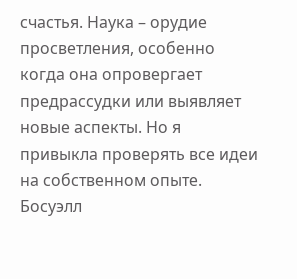счастья. Наука – орудие просветления, особенно когда она опровергает предрассудки или выявляет новые аспекты. Но я привыкла проверять все идеи на собственном опыте.
Босуэлл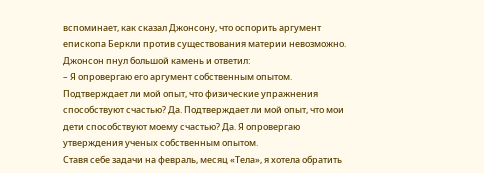вспоминает, как сказал Джонсону, что оспорить аргумент епископа Беркли против существования материи невозможно. Джонсон пнул большой камень и ответил:
– Я опровергаю его аргумент собственным опытом.
Подтверждает ли мой опыт, что физические упражнения способствуют счастью? Да. Подтверждает ли мой опыт, что мои дети способствуют моему счастью? Да. Я опровергаю утверждения ученых собственным опытом.
Ставя себе задачи на февраль, месяц «Тела», я хотела обратить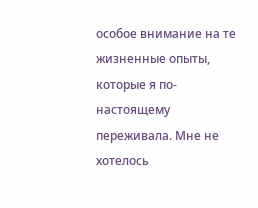особое внимание на те жизненные опыты, которые я по-настоящему переживала. Мне не хотелось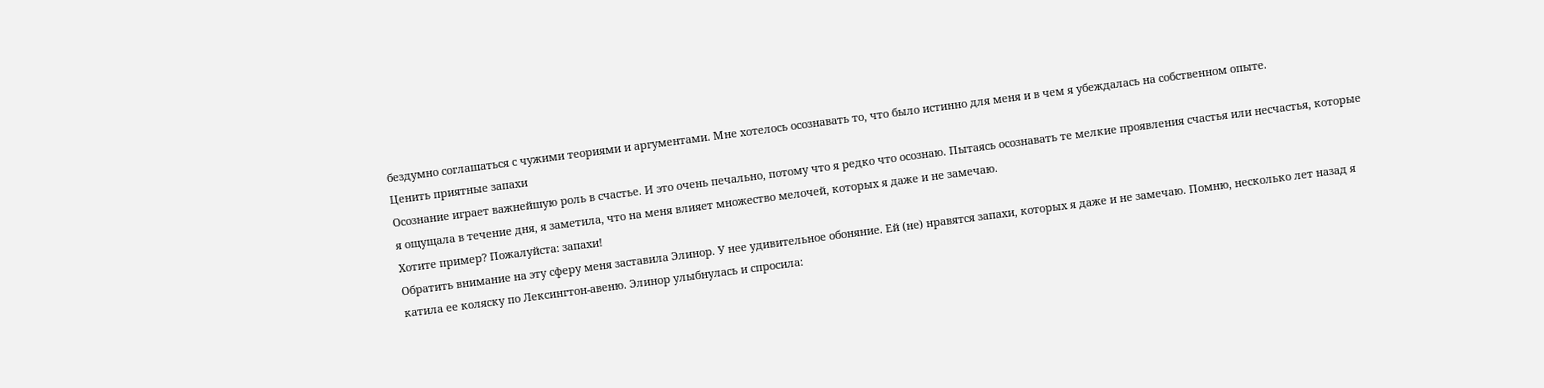бездумно соглашаться с чужими теориями и аргументами. Мне хотелось осознавать то, что было истинно для меня и в чем я убеждалась на собственном опыте.
Ценить приятные запахи
Осознание играет важнейшую роль в счастье. И это очень печально, потому что я редко что осознаю. Пытаясь осознавать те мелкие проявления счастья или несчастья, которые я ощущала в течение дня, я заметила, что на меня влияет множество мелочей, которых я даже и не замечаю.
Хотите пример? Пожалуйста: запахи!
Обратить внимание на эту сферу меня заставила Элинор. У нее удивительное обоняние. Ей (не) нравятся запахи, которых я даже и не замечаю. Помню, несколько лет назад я катила ее коляску по Лексингтон-авеню. Элинор улыбнулась и спросила: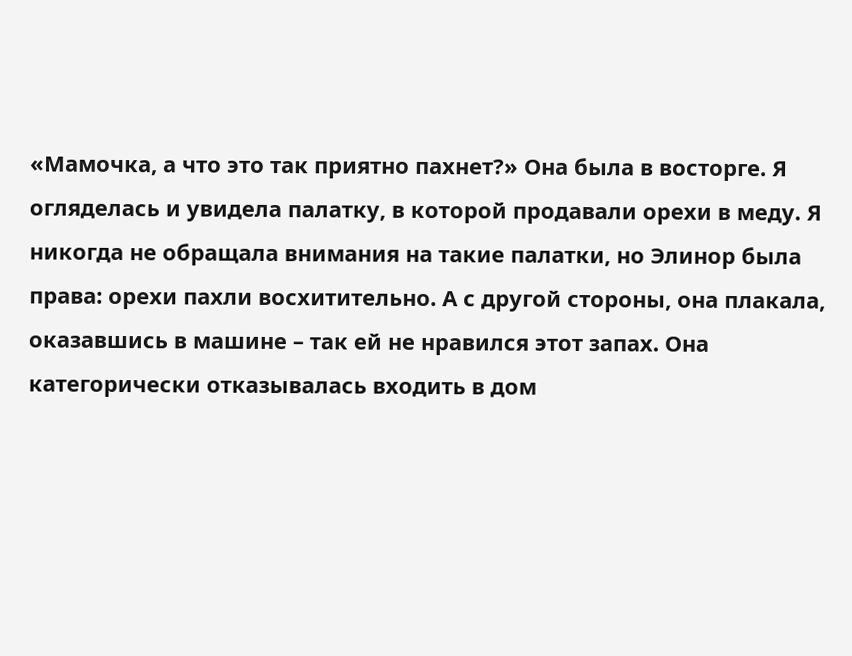«Мамочка, а что это так приятно пахнет?» Она была в восторге. Я огляделась и увидела палатку, в которой продавали орехи в меду. Я никогда не обращала внимания на такие палатки, но Элинор была права: орехи пахли восхитительно. А с другой стороны, она плакала, оказавшись в машине – так ей не нравился этот запах. Она категорически отказывалась входить в дом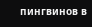пингвинов в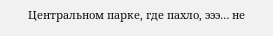Центральном парке, где пахло, эээ… не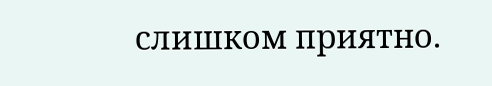слишком приятно.